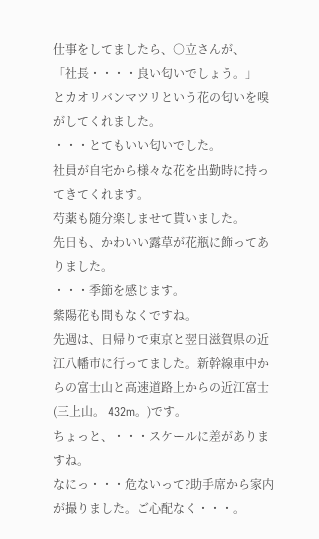仕事をしてましたら、○立さんが、
「社長・・・・良い匂いでしょう。」
とカオリバンマツリという花の匂いを嗅がしてくれました。
・・・とてもいい匂いでした。
社員が自宅から様々な花を出勤時に持ってきてくれます。
芍薬も随分楽しませて貰いました。
先日も、かわいい露草が花瓶に飾ってありました。
・・・季節を感じます。
紫陽花も間もなくですね。
先週は、日帰りで東京と翌日滋賀県の近江八幡市に行ってました。新幹線車中からの富士山と高速道路上からの近江富士(三上山。 432m。)です。
ちょっと、・・・スケールに差がありますね。
なにっ・・・危ないって?助手席から家内が撮りました。ご心配なく・・・。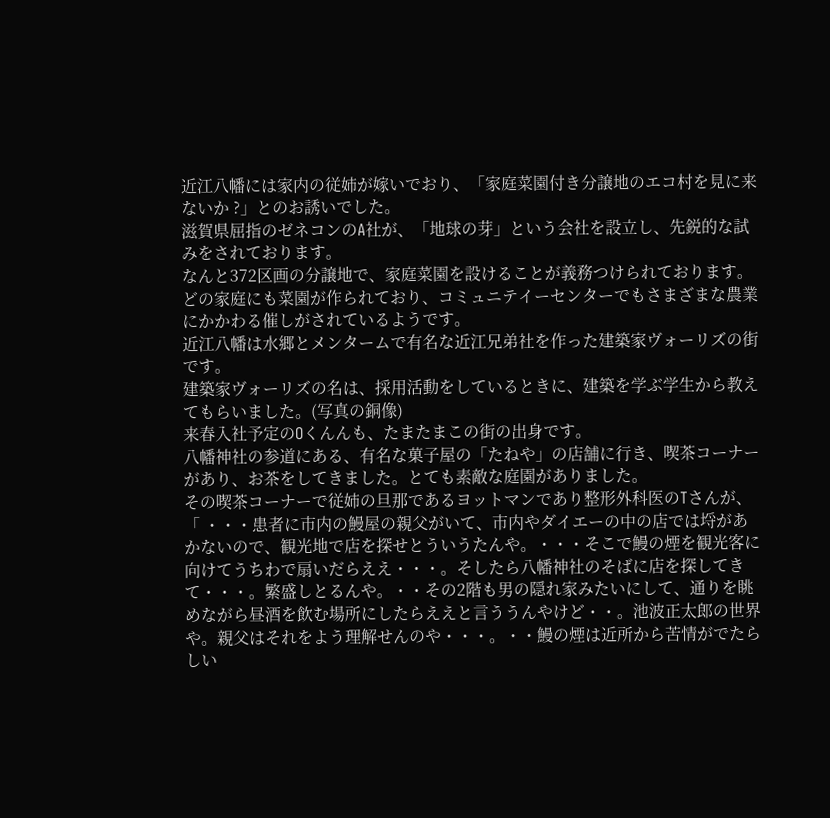近江八幡には家内の従姉が嫁いでおり、「家庭菜園付き分譲地のエコ村を見に来ないか ?」とのお誘いでした。
滋賀県屈指のゼネコンのA社が、「地球の芽」という会社を設立し、先鋭的な試みをされております。
なんと372区画の分譲地で、家庭菜園を設けることが義務つけられております。
どの家庭にも菜園が作られており、コミュニテイーセンターでもさまざまな農業にかかわる催しがされているようです。
近江八幡は水郷とメンタームで有名な近江兄弟社を作った建築家ヴォーリズの街です。
建築家ヴォーリズの名は、採用活動をしているときに、建築を学ぶ学生から教えてもらいました。(写真の銅像)
来春入社予定のOくんんも、たまたまこの街の出身です。
八幡神社の参道にある、有名な菓子屋の「たねや」の店舗に行き、喫茶コーナーがあり、お茶をしてきました。とても素敵な庭園がありました。
その喫茶コーナーで従姉の旦那であるヨットマンであり整形外科医のTさんが、
「 ・・・患者に市内の鰻屋の親父がいて、市内やダイエーの中の店では埒があかないので、観光地で店を探せとういうたんや。・・・そこで鰻の煙を観光客に向けてうちわで扇いだらええ・・・。そしたら八幡神社のそばに店を探してきて・・・。繁盛しとるんや。・・その2階も男の隠れ家みたいにして、通りを眺めながら昼酒を飲む場所にしたらええと言ううんやけど・・。池波正太郎の世界や。親父はそれをよう理解せんのや・・・。・・鰻の煙は近所から苦情がでたらしい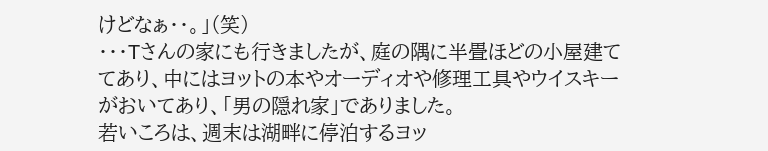けどなぁ・・。」(笑)
・・・Tさんの家にも行きましたが、庭の隅に半畳ほどの小屋建ててあり、中にはヨットの本やオーディオや修理工具やウイスキーがおいてあり、「男の隠れ家」でありました。
若いころは、週末は湖畔に停泊するヨッ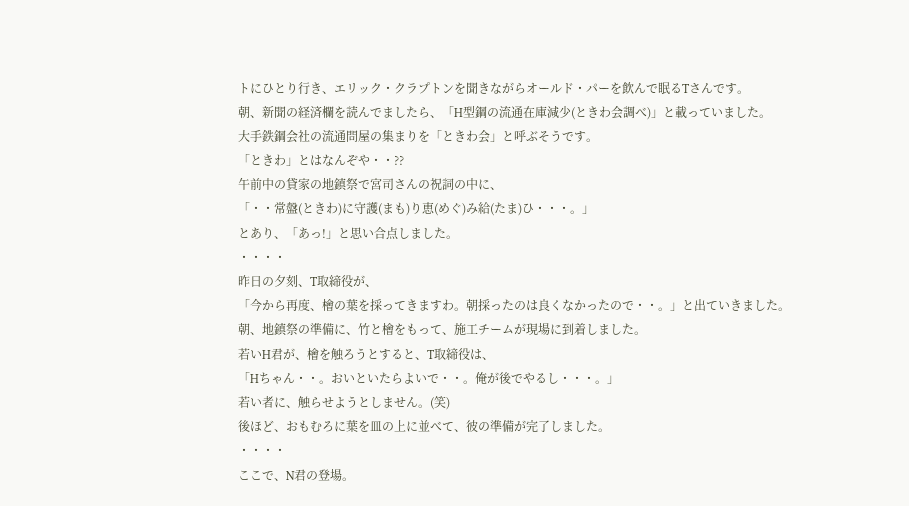トにひとり行き、エリック・クラプトンを聞きながらオールド・パーを飲んで眠るTさんです。
朝、新聞の経済欄を読んでましたら、「H型鋼の流通在庫減少(ときわ会調べ)」と載っていました。
大手鉄鋼会社の流通問屋の集まりを「ときわ会」と呼ぶそうです。
「ときわ」とはなんぞや・・??
午前中の貸家の地鎮祭で宮司さんの祝詞の中に、
「・・常盤(ときわ)に守護(まも)り恵(めぐ)み給(たま)ひ・・・。」
とあり、「あっ!」と思い合点しました。
・・・・
昨日の夕刻、T取締役が、
「今から再度、檜の葉を採ってきますわ。朝採ったのは良くなかったので・・。」と出ていきました。
朝、地鎮祭の準備に、竹と檜をもって、施工チームが現場に到着しました。
若いH君が、檜を触ろうとすると、T取締役は、
「Hちゃん・・。おいといたらよいで・・。俺が後でやるし・・・。」
若い者に、触らせようとしません。(笑)
後ほど、おもむろに葉を皿の上に並べて、彼の準備が完了しました。
・・・・
ここで、N君の登場。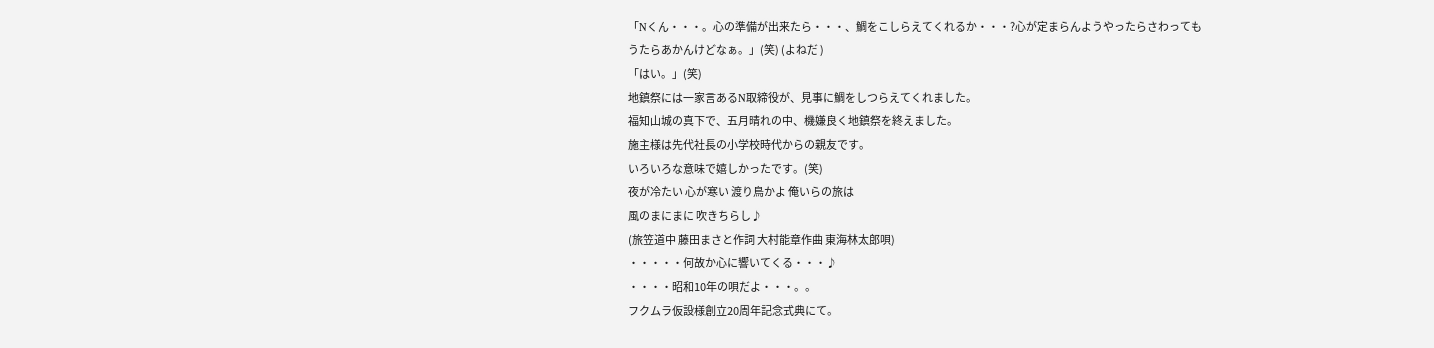「Nくん・・・。心の準備が出来たら・・・、鯛をこしらえてくれるか・・・?心が定まらんようやったらさわってもうたらあかんけどなぁ。」(笑) (よねだ )
「はい。」(笑)
地鎮祭には一家言あるN取締役が、見事に鯛をしつらえてくれました。
福知山城の真下で、五月晴れの中、機嫌良く地鎮祭を終えました。
施主様は先代社長の小学校時代からの親友です。
いろいろな意味で嬉しかったです。(笑)
夜が冷たい 心が寒い 渡り鳥かよ 俺いらの旅は
風のまにまに 吹きちらし♪
(旅笠道中 藤田まさと作詞 大村能章作曲 東海林太郎唄)
・・・・・何故か心に響いてくる・・・♪
・・・・昭和10年の唄だよ・・・。。
フクムラ仮設様創立20周年記念式典にて。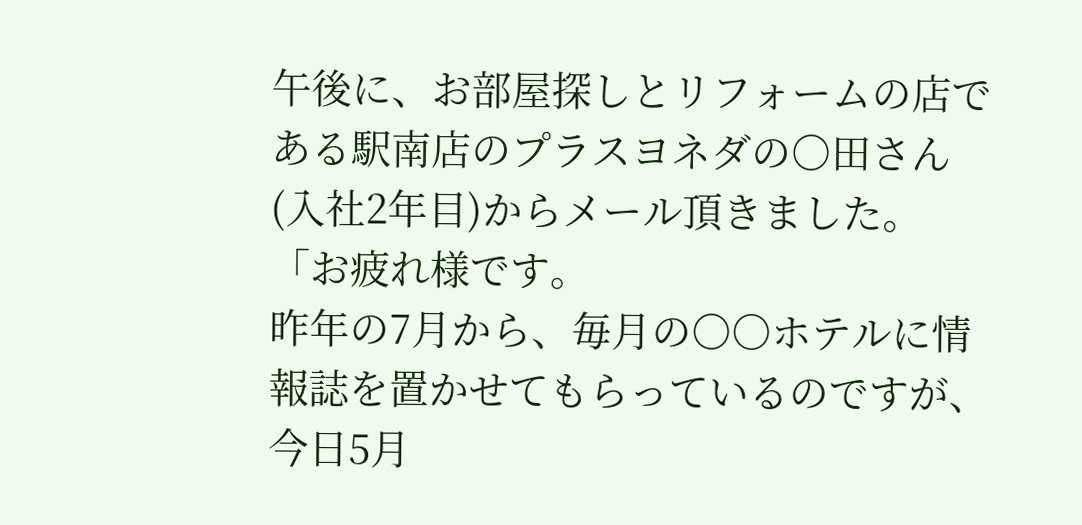午後に、お部屋探しとリフォームの店である駅南店のプラスヨネダの○田さん(入社2年目)からメール頂きました。
「お疲れ様です。
昨年の7月から、毎月の○○ホテルに情報誌を置かせてもらっているのですが、今日5月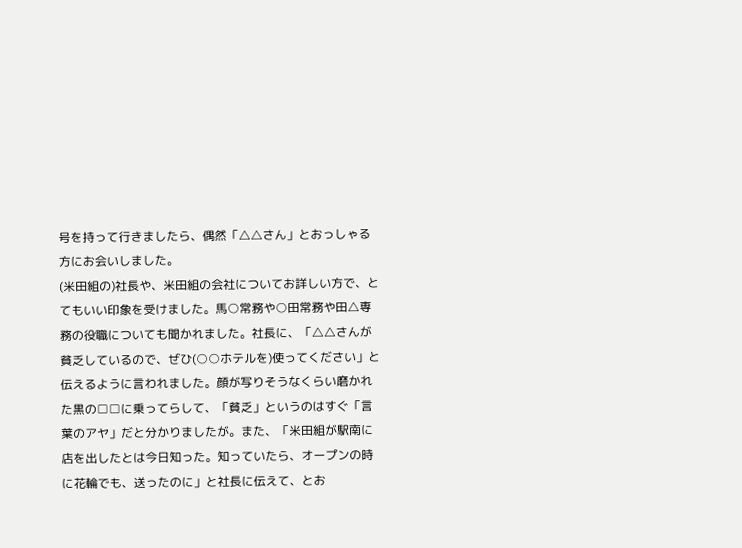号を持って行きましたら、偶然「△△さん」とおっしゃる方にお会いしました。
(米田組の)社長や、米田組の会社についてお詳しい方で、とてもいい印象を受けました。馬○常務や○田常務や田△専務の役職についても聞かれました。社長に、「△△さんが貧乏しているので、ぜひ(○○ホテルを)使ってください」と伝えるように言われました。顔が写りそうなくらい磨かれた黒の□□に乗ってらして、「貧乏」というのはすぐ「言葉のアヤ」だと分かりましたが。また、「米田組が駅南に店を出したとは今日知った。知っていたら、オープンの時に花輪でも、送ったのに」と社長に伝えて、とお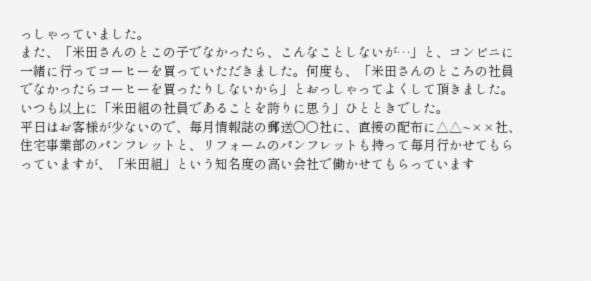っしゃっていました。
また、「米田さんのとこの子でなかったら、こんなことしないが…」と、コンビニに一緒に行ってコーヒーを買っていただきました。何度も、「米田さんのところの社員でなかったらコーヒーを買ったりしないから」とおっしゃってよくして頂きました。
いつも以上に「米田組の社員であることを誇りに思う」ひとときでした。
平日はお客様が少ないので、毎月情報誌の郵送○○社に、直接の配布に△△~××社、住宅事業部のパンフレットと、リフォームのパンフレットも持って毎月行かせてもらっていますが、「米田組」という知名度の高い会社で働かせてもらっています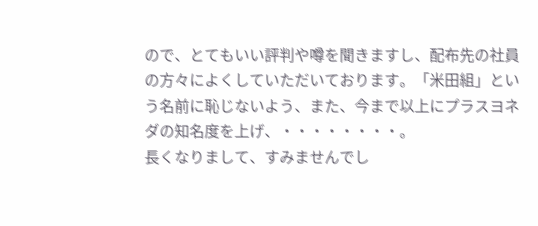ので、とてもいい評判や噂を聞きますし、配布先の社員の方々によくしていただいております。「米田組」という名前に恥じないよう、また、今まで以上にプラスヨネダの知名度を上げ、・・・・・・・・。
長くなりまして、すみませんでし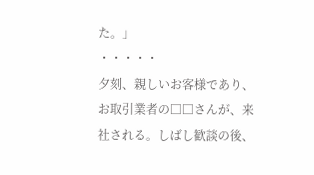た。」
・・・・・
夕刻、親しいお客様であり、お取引業者の□□さんが、来社される。しばし歓談の後、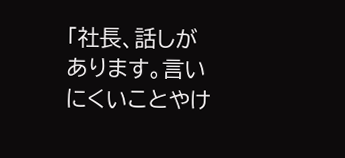「社長、話しがあります。言いにくいことやけ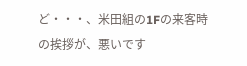ど・・・、米田組の1Fの来客時の挨拶が、悪いです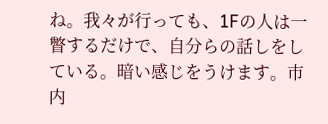ね。我々が行っても、1Fの人は一瞥するだけで、自分らの話しをしている。暗い感じをうけます。市内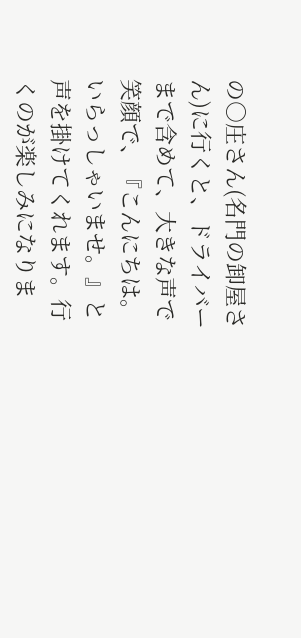の○庄さん(名門の卸屋さん)に行くと、ドライバーまで含めて、大きな声で笑顔で、『こんにちは。いらっしゃいませ。』と声を掛けてくれます。行くのが楽しみになりま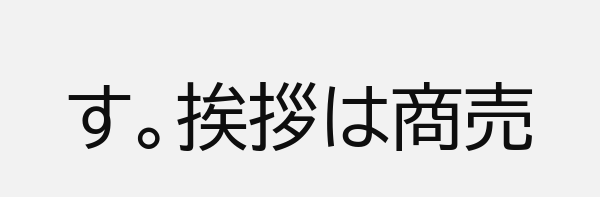す。挨拶は商売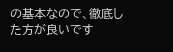の基本なので、徹底した方が良いです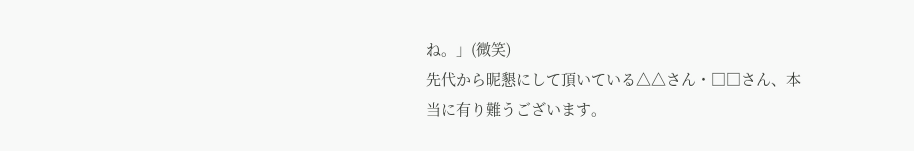ね。」(微笑)
先代から昵懇にして頂いている△△さん・□□さん、本当に有り難うございます。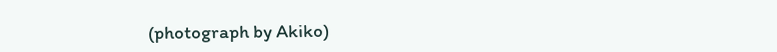(photograph by Akiko)